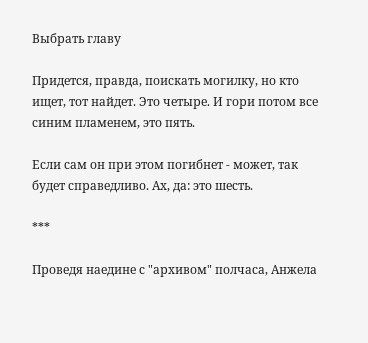Выбрать главу

Придется, правда, поискать могилку, но кто ищет, тот найдет. Это четыре. И гори потом все синим пламенем, это пять.

Если сам он при этом погибнет - может, так будет справедливо. Ах, да: это шесть.

***

Проведя наедине с "архивом" полчаса, Анжела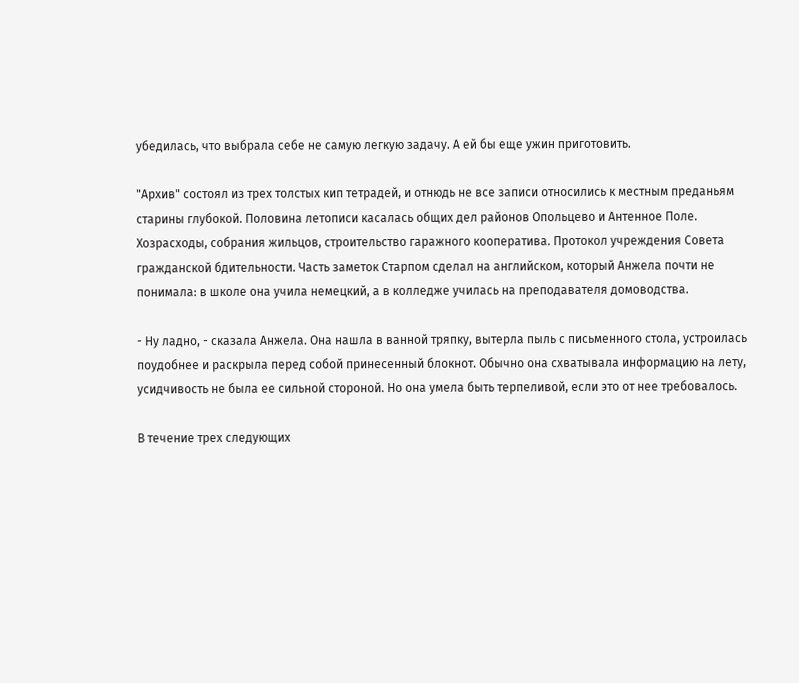убедилась, что выбрала себе не самую легкую задачу. А ей бы еще ужин приготовить.

"Архив" состоял из трех толстых кип тетрадей, и отнюдь не все записи относились к местным преданьям старины глубокой. Половина летописи касалась общих дел районов Опольцево и Антенное Поле. Хозрасходы, собрания жильцов, строительство гаражного кооператива. Протокол учреждения Совета гражданской бдительности. Часть заметок Старпом сделал на английском, который Анжела почти не понимала: в школе она учила немецкий, а в колледже училась на преподавателя домоводства.

- Ну ладно, - сказала Анжела. Она нашла в ванной тряпку, вытерла пыль с письменного стола, устроилась поудобнее и раскрыла перед собой принесенный блокнот. Обычно она схватывала информацию на лету, усидчивость не была ее сильной стороной. Но она умела быть терпеливой, если это от нее требовалось.

В течение трех следующих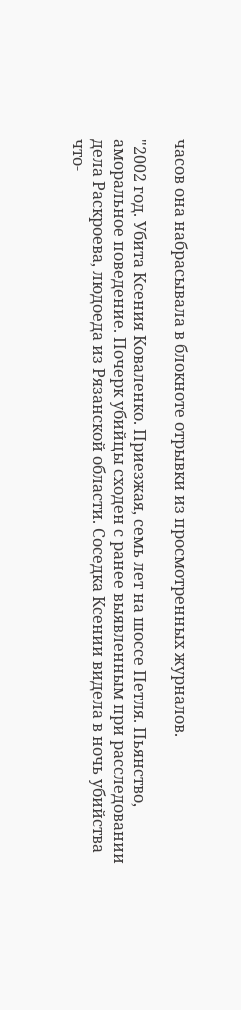часов она набрасывала в блокноте отрывки из просмотренных журналов.

"2002 год. Убита Ксения Коваленко. Приезжая, семь лет на шоссе Петля. Пьянство, аморальное поведение. Почерк убийцы сходен с ранее выявленным при расследовании дела Раскроева, людоеда из Рязанской области. Соседка Ксении видела в ночь убийства что-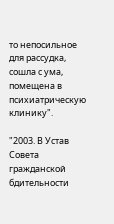то непосильное для рассудка, сошла с ума, помещена в психиатрическую клинику".

"2003. В Устав Совета гражданской бдительности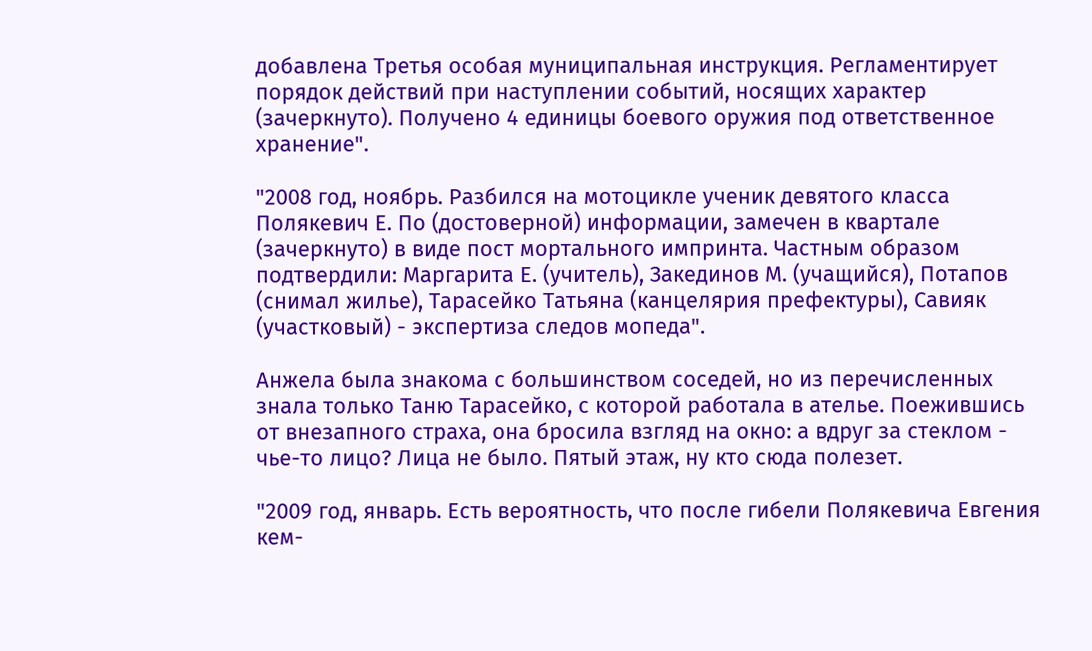добавлена Третья особая муниципальная инструкция. Регламентирует порядок действий при наступлении событий, носящих характер (зачеркнуто). Получено 4 единицы боевого оружия под ответственное хранение".

"2008 год, ноябрь. Разбился на мотоцикле ученик девятого класса Полякевич Е. По (достоверной) информации, замечен в квартале (зачеркнуто) в виде пост мортального импринта. Частным образом подтвердили: Маргарита Е. (учитель), Закединов М. (учащийся), Потапов (снимал жилье), Тарасейко Татьяна (канцелярия префектуры), Савияк (участковый) - экспертиза следов мопеда".

Анжела была знакома с большинством соседей, но из перечисленных знала только Таню Тарасейко, с которой работала в ателье. Поежившись от внезапного страха, она бросила взгляд на окно: а вдруг за стеклом - чье-то лицо? Лица не было. Пятый этаж, ну кто сюда полезет.

"2009 год, январь. Есть вероятность, что после гибели Полякевича Евгения кем-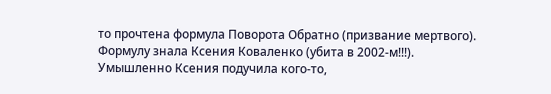то прочтена формула Поворота Обратно (призвание мертвого). Формулу знала Ксения Коваленко (убита в 2002-м!!!). Умышленно Ксения подучила кого-то,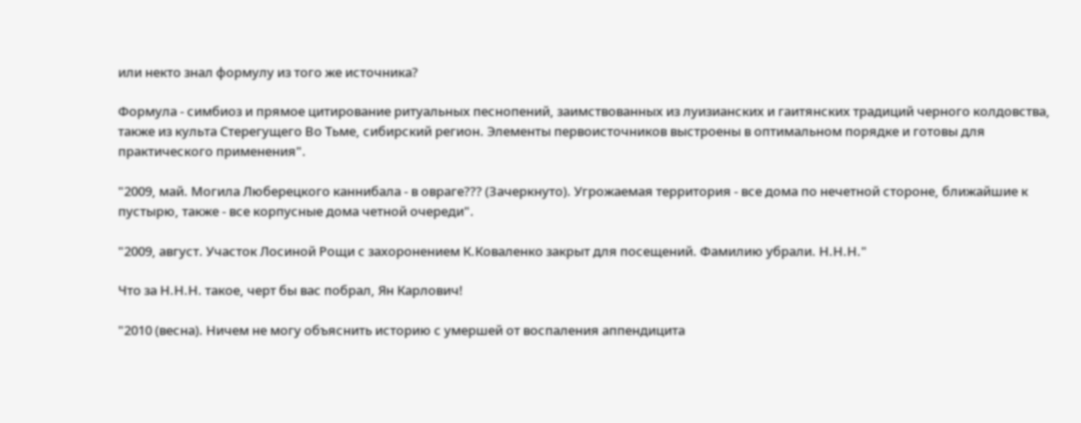или некто знал формулу из того же источника?

Формула - симбиоз и прямое цитирование ритуальных песнопений, заимствованных из луизианских и гаитянских традиций черного колдовства, также из культа Стерегущего Во Тьме, сибирский регион. Элементы первоисточников выстроены в оптимальном порядке и готовы для практического применения".

"2009, май. Могила Люберецкого каннибала - в овраге??? (Зачеркнуто). Угрожаемая территория - все дома по нечетной стороне, ближайшие к пустырю, также - все корпусные дома четной очереди".

"2009, август. Участок Лосиной Рощи с захоронением К.Коваленко закрыт для посещений. Фамилию убрали. Н.Н.Н."

Что за Н.Н.Н. такое, черт бы вас побрал, Ян Карлович!

"2010 (весна). Ничем не могу объяснить историю с умершей от воспаления аппендицита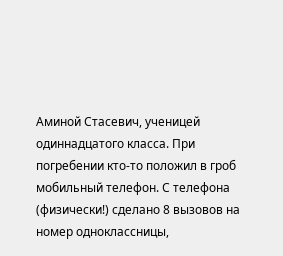Аминой Стасевич, ученицей одиннадцатого класса. При погребении кто-то положил в гроб мобильный телефон. С телефона (физически!) сделано 8 вызовов на номер одноклассницы,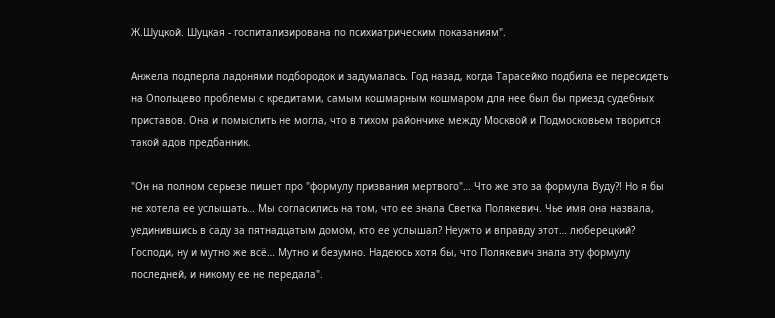Ж.Шуцкой. Шуцкая - госпитализирована по психиатрическим показаниям".

Анжела подперла ладонями подбородок и задумалась. Год назад, когда Тарасейко подбила ее пересидеть на Опольцево проблемы с кредитами, самым кошмарным кошмаром для нее был бы приезд судебных приставов. Она и помыслить не могла, что в тихом райончике между Москвой и Подмосковьем творится такой адов предбанник.

"Он на полном серьезе пишет про "формулу призвания мертвого"… Что же это за формула Вуду?! Но я бы не хотела ее услышать… Мы согласились на том, что ее знала Светка Полякевич. Чье имя она назвала, уединившись в саду за пятнадцатым домом, кто ее услышал? Неужто и вправду этот… люберецкий? Господи, ну и мутно же всё… Мутно и безумно. Надеюсь хотя бы, что Полякевич знала эту формулу последней, и никому ее не передала".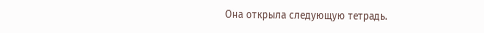Она открыла следующую тетрадь.